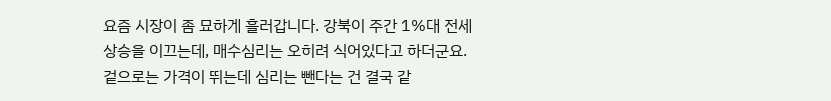요즘 시장이 좀 묘하게 흘러갑니다. 강북이 주간 1%대 전세 상승을 이끄는데, 매수심리는 오히려 식어있다고 하더군요. 겉으로는 가격이 뛰는데 심리는 뺀다는 건 결국 같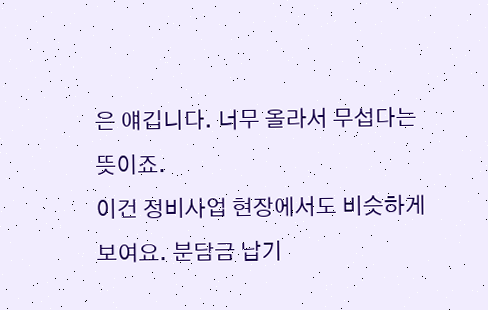은 얘깁니다. 너무 올라서 무섭다는 뜻이죠.
이건 정비사업 현장에서도 비슷하게 보여요. 분담금 납기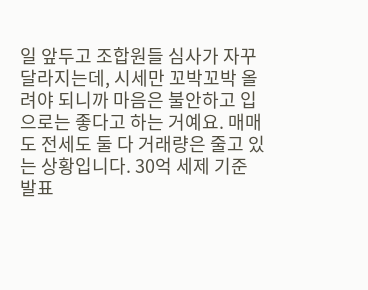일 앞두고 조합원들 심사가 자꾸 달라지는데, 시세만 꼬박꼬박 올려야 되니까 마음은 불안하고 입으로는 좋다고 하는 거예요. 매매도 전세도 둘 다 거래량은 줄고 있는 상황입니다. 30억 세제 기준 발표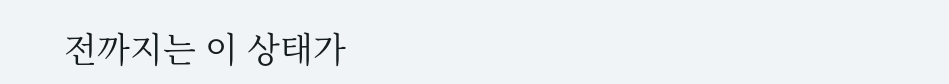전까지는 이 상태가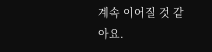계속 이어질 것 같아요.